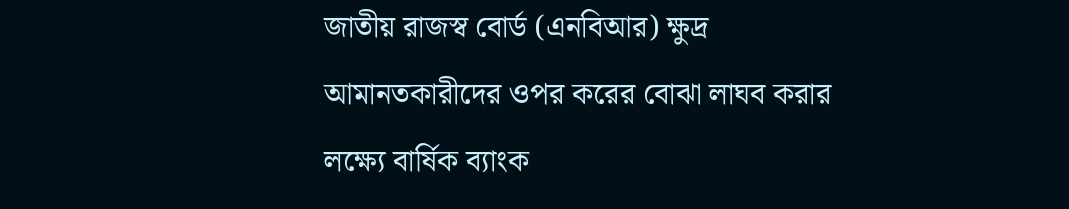জাতীয় রাজস্ব বোর্ড (এনবিআর) ক্ষুদ্র আমানতকারীদের ওপর করের বোঝা লাঘব করার লক্ষ্যে বার্ষিক ব্যাংক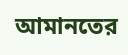আমানতের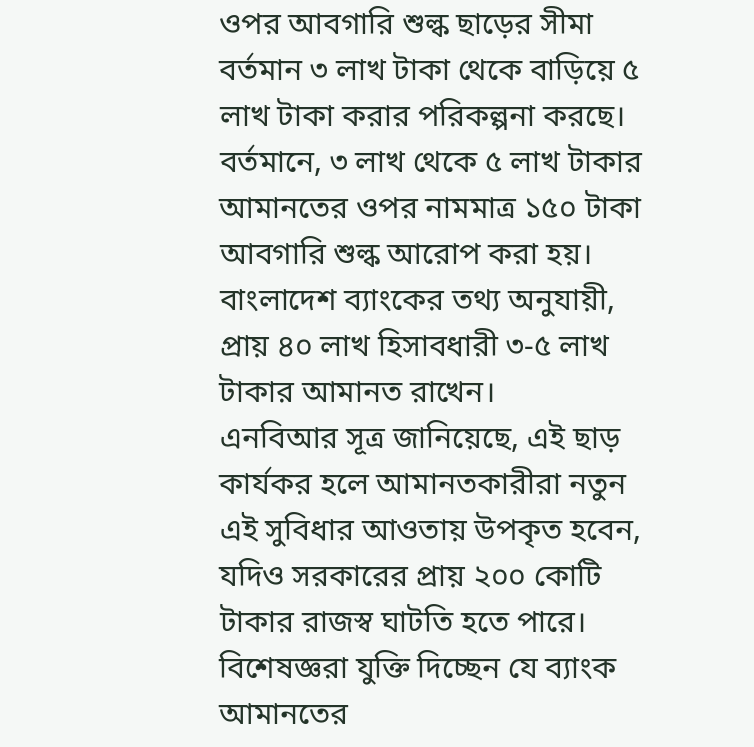ওপর আবগারি শুল্ক ছাড়ের সীমা বর্তমান ৩ লাখ টাকা থেকে বাড়িয়ে ৫ লাখ টাকা করার পরিকল্পনা করছে।
বর্তমানে, ৩ লাখ থেকে ৫ লাখ টাকার আমানতের ওপর নামমাত্র ১৫০ টাকা আবগারি শুল্ক আরোপ করা হয়।
বাংলাদেশ ব্যাংকের তথ্য অনুযায়ী, প্রায় ৪০ লাখ হিসাবধারী ৩-৫ লাখ টাকার আমানত রাখেন।
এনবিআর সূত্র জানিয়েছে, এই ছাড় কার্যকর হলে আমানতকারীরা নতুন এই সুবিধার আওতায় উপকৃত হবেন, যদিও সরকারের প্রায় ২০০ কোটি টাকার রাজস্ব ঘাটতি হতে পারে।
বিশেষজ্ঞরা যুক্তি দিচ্ছেন যে ব্যাংক আমানতের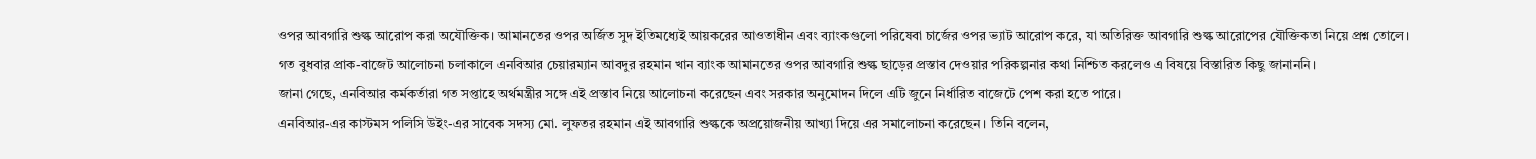ওপর আবগারি শুল্ক আরোপ করা অযৌক্তিক। আমানতের ওপর অর্জিত সুদ ইতিমধ্যেই আয়করের আওতাধীন এবং ব্যাংকগুলো পরিষেবা চার্জের ওপর ভ্যাট আরোপ করে, যা অতিরিক্ত আবগারি শুল্ক আরোপের যৌক্তিকতা নিয়ে প্রশ্ন তোলে।
গত বুধবার প্রাক-বাজেট আলোচনা চলাকালে এনবিআর চেয়ারম্যান আবদুর রহমান খান ব্যাংক আমানতের ওপর আবগারি শুল্ক ছাড়ের প্রস্তাব দেওয়ার পরিকল্পনার কথা নিশ্চিত করলেও এ বিষয়ে বিস্তারিত কিছু জানাননি।
জানা গেছে, এনবিআর কর্মকর্তারা গত সপ্তাহে অর্থমন্ত্রীর সঙ্গে এই প্রস্তাব নিয়ে আলোচনা করেছেন এবং সরকার অনুমোদন দিলে এটি জুনে নির্ধারিত বাজেটে পেশ করা হতে পারে।
এনবিআর-এর কাস্টমস পলিসি উইং-এর সাবেক সদস্য মো. লুফতর রহমান এই আবগারি শুল্ককে অপ্রয়োজনীয় আখ্যা দিয়ে এর সমালোচনা করেছেন। তিনি বলেন,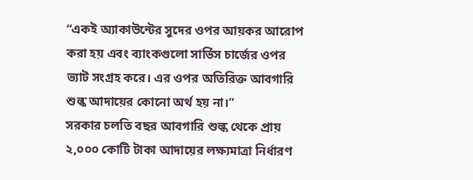“একই অ্যাকাউন্টের সুদের ওপর আয়কর আরোপ করা হয় এবং ব্যাংকগুলো সার্ভিস চার্জের ওপর ভ্যাট সংগ্রহ করে। এর ওপর অতিরিক্ত আবগারি শুল্ক আদায়ের কোনো অর্থ হয় না।”
সরকার চলতি বছর আবগারি শুল্ক থেকে প্রায় ২,০০০ কোটি টাকা আদায়ের লক্ষ্যমাত্রা নির্ধারণ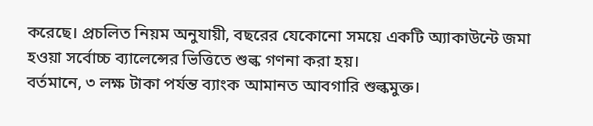করেছে। প্রচলিত নিয়ম অনুযায়ী, বছরের যেকোনো সময়ে একটি অ্যাকাউন্টে জমা হওয়া সর্বোচ্চ ব্যালেন্সের ভিত্তিতে শুল্ক গণনা করা হয়।
বর্তমানে, ৩ লক্ষ টাকা পর্যন্ত ব্যাংক আমানত আবগারি শুল্কমুক্ত।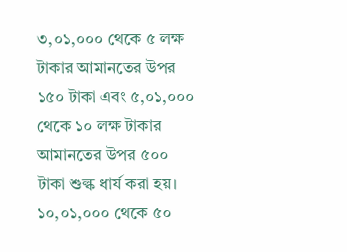৩,০১,০০০ থেকে ৫ লক্ষ টাকার আমানতের উপর ১৫০ টাকা এবং ৫,০১,০০০ থেকে ১০ লক্ষ টাকার আমানতের উপর ৫০০ টাকা শুল্ক ধার্য করা হয়।
১০,০১,০০০ থেকে ৫০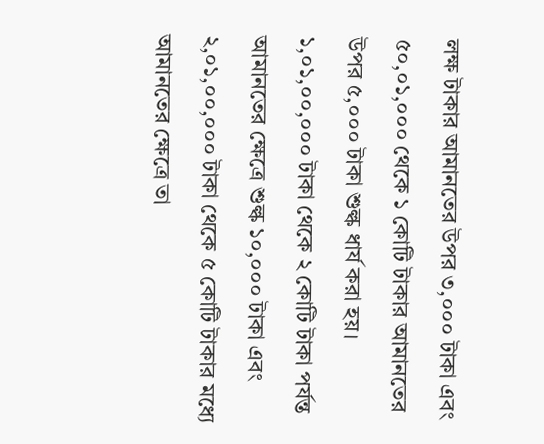লক্ষ টাকার আমানতের উপর ৩,০০০ টাকা এবং ৫০,০১,০০০ থেকে ১ কোটি টাকার আমানতের উপর ৫,০০০ টাকা শুল্ক ধার্য করা হয়। ১,০১,০০,০০০ টাকা থেকে ২ কোটি টাকা পর্যন্ত আমানতের ক্ষেত্রে শুল্ক ১০,০০০ টাকা এবং ২,০১,০০,০০০ টাকা থেকে ৫ কোটি টাকার মধ্যে আমানতের ক্ষেত্রে তা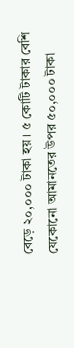বেড়ে ২০,০০০ টাকা হয়। ৫ কোটি টাকার বেশি যেকোনো আমানতের উপর ৫০,০০০ টাকা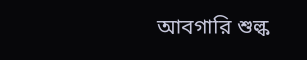আবগারি শুল্ক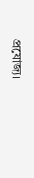প্রযোজ্য।